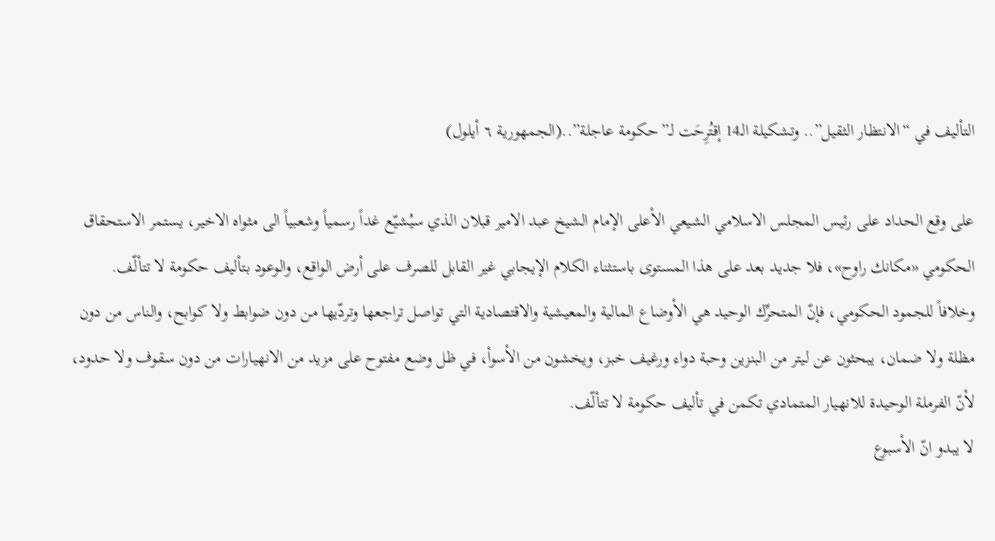التأليف في “الانتظار الثقيل”.. وتشكيلة الـ14 إقتُرِحَت لـ”حكومة عاجلة”..(الجمهورية ٦ أيلول)

على وقع الحداد على رئيس المجلس الاسلامي الشيعي الأعلى الإمام الشيخ عبد الامير قبلان الذي سيُشيّع غداً رسمياً وشعبياً الى مثواه الاخير، يستمر الاستحقاق الحكومي «مكانك راوح»، فلا جديد بعد على هذا المستوى باستثناء الكلام الإيجابي غير القابل للصرف على أرض الواقع، والوعود بتأليف حكومة لا تتألّف. وخلافاً للجمود الحكومي، فإنّ المتحرِّك الوحيد هي الأوضاع المالية والمعيشية والاقتصادية التي تواصل تراجعها وتردّيها من دون ضوابط ولا كوابح، والناس من دون مظلة ولا ضمان، يبحثون عن ليتر من البنزين وحبة دواء ورغيف خبز، ويخشون من الأسوأ، في ظل وضع مفتوح على مزيد من الانهيارات من دون سقوف ولا حدود، لأنّ الفرملة الوحيدة للانهيار المتمادي تكمن في تأليف حكومة لا تتألّف.
لا يبدو انّ الأسبوع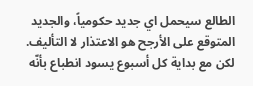الطالع سيحمل اي جديد حكومياً، والجديد المتوقع على الأرجح هو الاعتذار لا التأليف. لكن مع بداية كل أسبوع يسود انطباع بأنّه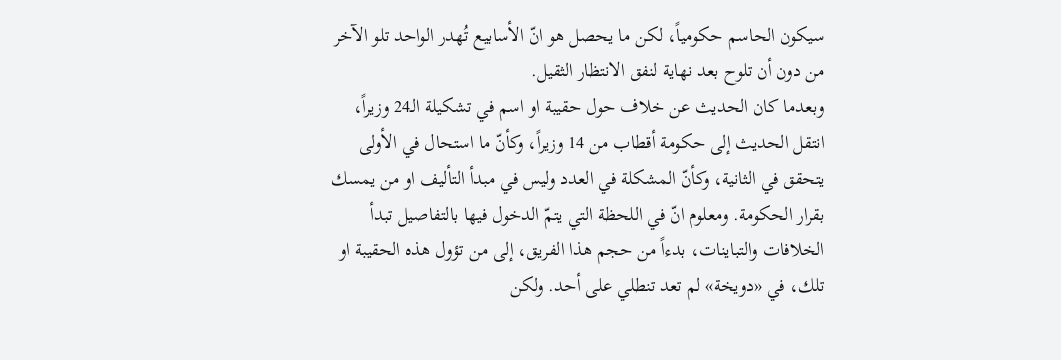سيكون الحاسم حكومياً، لكن ما يحصل هو انّ الأسابيع تُهدر الواحد تلو الآخر من دون أن تلوح بعد نهاية لنفق الانتظار الثقيل.
وبعدما كان الحديث عن خلاف حول حقيبة او اسم في تشكيلة الـ24 وزيراً، انتقل الحديث إلى حكومة أقطاب من 14 وزيراً، وكأنّ ما استحال في الأولى يتحقق في الثانية، وكأنّ المشكلة في العدد وليس في مبدأ التأليف او من يمسك بقرار الحكومة. ومعلوم انّ في اللحظة التي يتمّ الدخول فيها بالتفاصيل تبدأ الخلافات والتباينات، بدءاً من حجم هذا الفريق، إلى من تؤول هذه الحقيبة او تلك، في «دويخة» لم تعد تنطلي على أحد. ولكن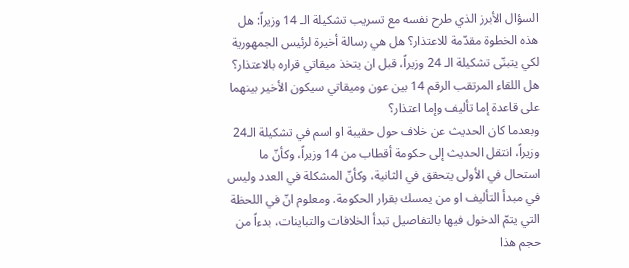السؤال الأبرز الذي طرح نفسه مع تسريب تشكيلة الـ 14 وزيراً: هل هذه الخطوة مقدّمة للاعتذار؟ هل هي رسالة أخيرة لرئيس الجمهورية لكي يتبنّى تشكيلة الـ 24 وزيراً، قبل ان يتخذ ميقاتي قراره بالاعتذار؟ هل اللقاء المرتقب الرقم 14 بين عون وميقاتي سيكون الأخير بينهما على قاعدة إما تأليف وإما اعتذار؟
وبعدما كان الحديث عن خلاف حول حقيبة او اسم في تشكيلة الـ24 وزيراً، انتقل الحديث إلى حكومة أقطاب من 14 وزيراً، وكأنّ ما استحال في الأولى يتحقق في الثانية، وكأنّ المشكلة في العدد وليس في مبدأ التأليف او من يمسك بقرار الحكومة. ومعلوم انّ في اللحظة التي يتمّ الدخول فيها بالتفاصيل تبدأ الخلافات والتباينات، بدءاً من حجم هذا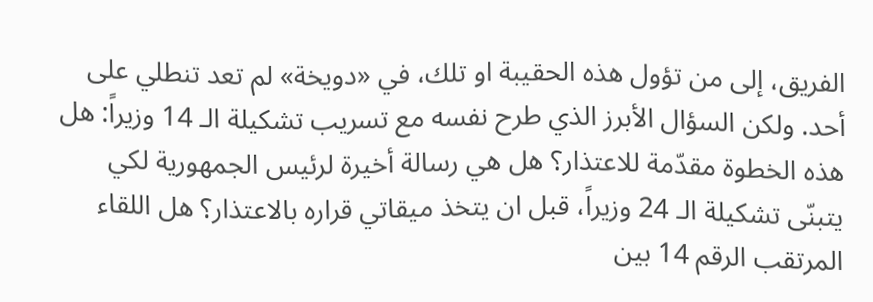الفريق، إلى من تؤول هذه الحقيبة او تلك، في «دويخة» لم تعد تنطلي على أحد. ولكن السؤال الأبرز الذي طرح نفسه مع تسريب تشكيلة الـ 14 وزيراً: هل هذه الخطوة مقدّمة للاعتذار؟ هل هي رسالة أخيرة لرئيس الجمهورية لكي يتبنّى تشكيلة الـ 24 وزيراً، قبل ان يتخذ ميقاتي قراره بالاعتذار؟ هل اللقاء المرتقب الرقم 14 بين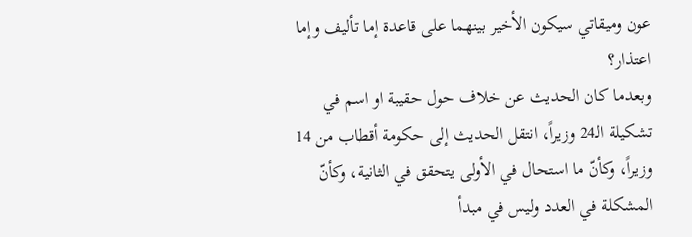عون وميقاتي سيكون الأخير بينهما على قاعدة إما تأليف وإما اعتذار؟
وبعدما كان الحديث عن خلاف حول حقيبة او اسم في تشكيلة الـ24 وزيراً، انتقل الحديث إلى حكومة أقطاب من 14 وزيراً، وكأنّ ما استحال في الأولى يتحقق في الثانية، وكأنّ المشكلة في العدد وليس في مبدأ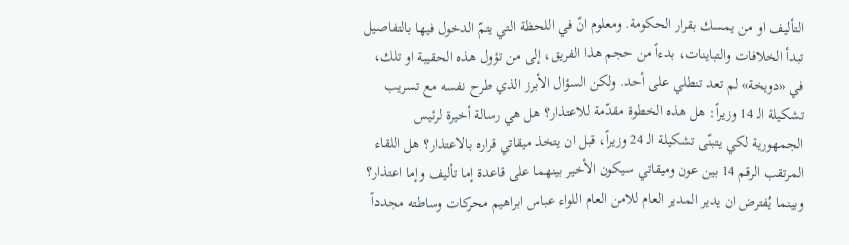التأليف او من يمسك بقرار الحكومة. ومعلوم انّ في اللحظة التي يتمّ الدخول فيها بالتفاصيل تبدأ الخلافات والتباينات، بدءاً من حجم هذا الفريق، إلى من تؤول هذه الحقيبة او تلك، في «دويخة» لم تعد تنطلي على أحد. ولكن السؤال الأبرز الذي طرح نفسه مع تسريب تشكيلة الـ 14 وزيراً: هل هذه الخطوة مقدّمة للاعتذار؟ هل هي رسالة أخيرة لرئيس الجمهورية لكي يتبنّى تشكيلة الـ 24 وزيراً، قبل ان يتخذ ميقاتي قراره بالاعتذار؟ هل اللقاء المرتقب الرقم 14 بين عون وميقاتي سيكون الأخير بينهما على قاعدة إما تأليف وإما اعتذار؟
وبينما يُفترض ان يدير المدير العام للامن العام اللواء عباس ابراهيم محركات وساطته مجدداً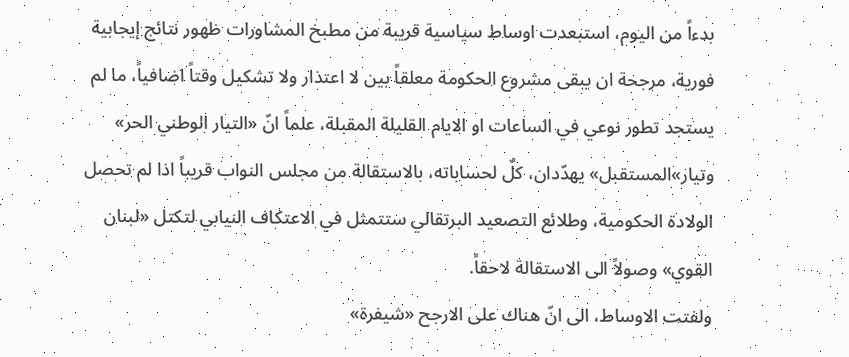بدءاً من اليوم، استبعدت اوساط سياسية قريبة من مطبخ المشاورات ظهور نتائج إيجابية فورية، مرجحة ان يبقى مشروع الحكومة معلقاً بين لا اعتذار ولا تشكيل وقتاً اضافياً، ما لم يستجد تطور نوعي في الساعات او الايام القليلة المقبلة، علماً انّ «التيار الوطني الحر» وتيار»المستقبل» يهدّدان، كلٌ لحساباته، بالاستقالة من مجلس النواب قريباً اذا لم تحصل الولادة الحكومية، وطلائع التصعيد البرتقالي ستتمثل في الاعتكاف النيابي لتكتل «لبنان القوي» وصولاً الى الاستقالة لاحقاً.
ولفتت الاوساط، الى انّ هناك على الارجح «شيفرة»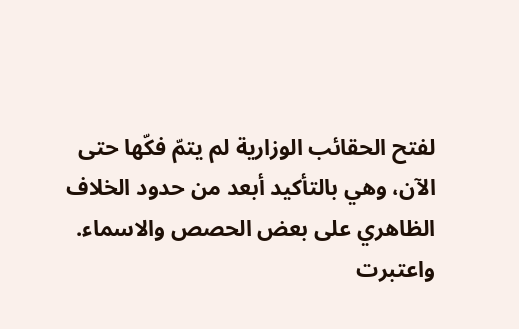لفتح الحقائب الوزارية لم يتمّ فكّها حتى الآن، وهي بالتأكيد أبعد من حدود الخلاف الظاهري على بعض الحصص والاسماء.
واعتبرت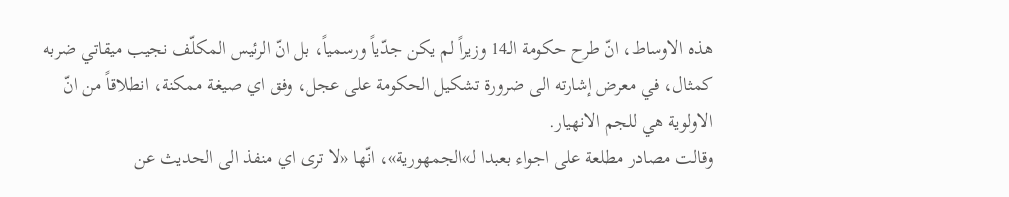هذه الاوساط، انّ طرح حكومة الـ14 وزيراً لم يكن جدّياً ورسمياً، بل انّ الرئيس المكلّف نجيب ميقاتي ضربه كمثال، في معرض إشارته الى ضرورة تشكيل الحكومة على عجل، وفق اي صيغة ممكنة، انطلاقاً من انّ الاولوية هي للجم الانهيار.
وقالت مصادر مطلعة على اجواء بعبدا لـ»الجمهورية»، انّها «لا ترى اي منفذ الى الحديث عن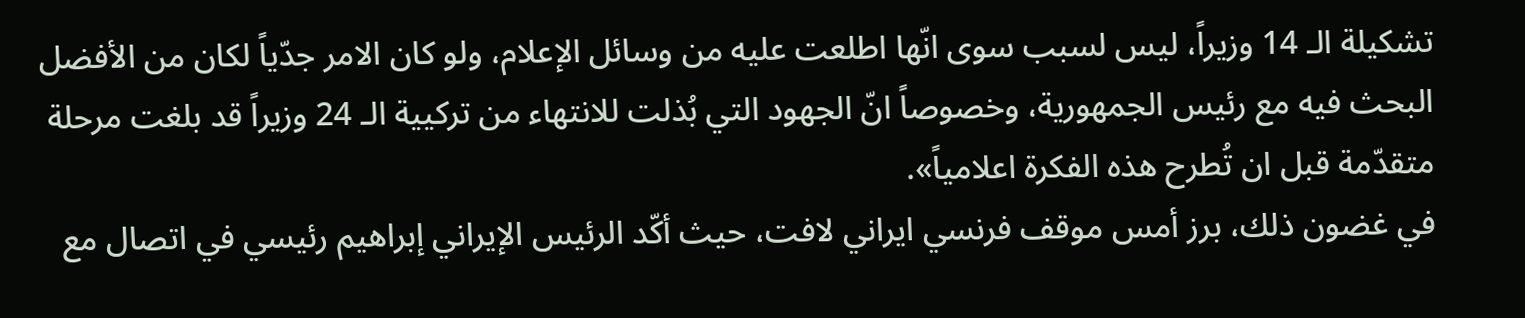تشكيلة الـ 14 وزيراً، ليس لسبب سوى انّها اطلعت عليه من وسائل الإعلام، ولو كان الامر جدّياً لكان من الأفضل البحث فيه مع رئيس الجمهورية، وخصوصاً انّ الجهود التي بُذلت للانتهاء من تركيية الـ 24 وزيراً قد بلغت مرحلة متقدّمة قبل ان تُطرح هذه الفكرة اعلامياً».
في غضون ذلك، برز أمس موقف فرنسي ايراني لافت، حيث أكّد الرئيس الإيراني إبراهيم رئيسي في اتصال مع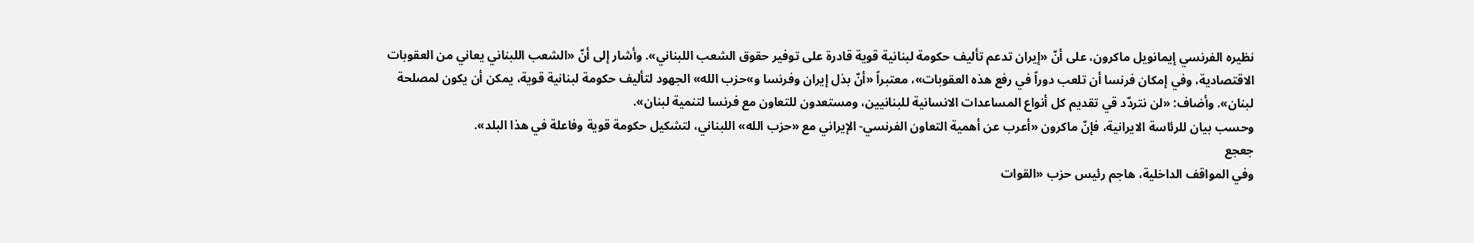نظيره الفرنسي إيمانويل ماكرون، على أنّ «إيران تدعم تأليف حكومة لبنانية قوية قادرة على توفير حقوق الشعب اللبناني». وأشار إلى أنّ «الشعب اللبناني يعاني من العقوبات الاقتصادية، وفي إمكان فرنسا أن تلعب دوراً في رفع هذه العقوبات»، معتبراً «أنّ بذل إيران وفرنسا و»حزب الله» الجهود لتأليف حكومة لبنانية قوية، يمكن أن يكون لمصلحة لبنان». وأضاف: «لن نتردّد قي تقديم كل أنواع المساعدات الانسانية للبنانيين، ومستعدون للتعاون مع فرنسا لتنمية لبنان».
وحسب بيان للرئاسة الايرانية، فإنّ ماكرون «أعرب عن أهمية التعاون الفرنسي- الإيراني مع «حزب الله» اللبناني، لتشكيل حكومة قوية وفاعلة في هذا البلد».
جعجع
وفي المواقف الداخلية، هاجم رئيس حزب «القوات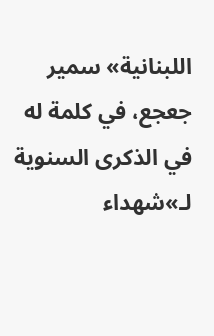اللبنانية» سمير جعجع، في كلمة له في الذكرى السنوية لـ»شهداء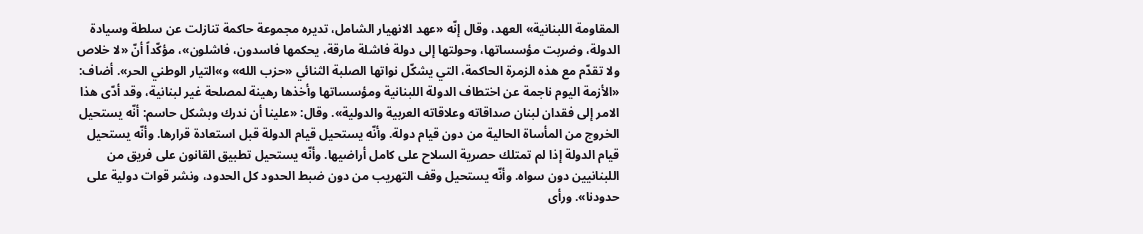المقاومة اللبنانية» العهد، وقال إنّه «عهد الانهيار الشامل، تديره مجموعة حاكمة تنازلت عن سلطة وسيادة الدولة، وضربت مؤسساتها، وحولتها إلى دولة فاشلة مارقة، يحكمها فاسدون، فاشلون»، مؤكّداً أنّ «لا خلاص ولا تقدّم مع هذه الزمرة الحاكمة، التي يشكّل نواتها الصلبة الثنائي «حزب الله» و»التيار الوطني الحر». أضاف: «الأزمة اليوم ناجمة عن اختطاف الدولة اللبنانية ومؤسساتها وأخذها رهينة لمصلحة غير لبنانية، وقد أدّى هذا الامر إلى فقدان لبنان صداقاته وعلاقاته العربية والدولية». وقال: «علينا أن ندرك وبشكل حاسم: أنّه يستحيل الخروج من المأساة الحالية من دون قيام دولة. وأنّه يستحيل قيام الدولة قبل استعادة قرارها. وأنّه يستحيل قيام الدولة إذا لم تمتلك حصرية السلاح على كامل أراضيها. وأنّه يستحيل تطبيق القانون على فريق من اللبنانيين دون سواه. وأنّه يستحيل وقف التهريب من دون ضبط الحدود كل الحدود، ونشر قوات دولية على حدودنا». ورأى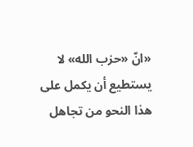«انّ «حزب الله» لا يستطيع أن يكمل على هذا النحو من تجاهل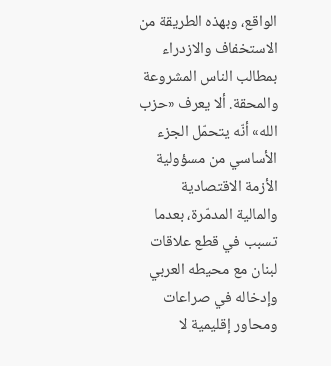الواقع، وبهذه الطريقة من الاستخفاف والازدراء بمطالب الناس المشروعة والمحقة. ألا يعرف «حزب الله» أنّه يتحمّل الجزء الأساسي من مسؤولية الأزمة الاقتصادية والمالية المدمّرة، بعدما تسبب في قطع علاقات لبنان مع محيطه العربي وإدخاله في صراعات ومحاور إقليمية لا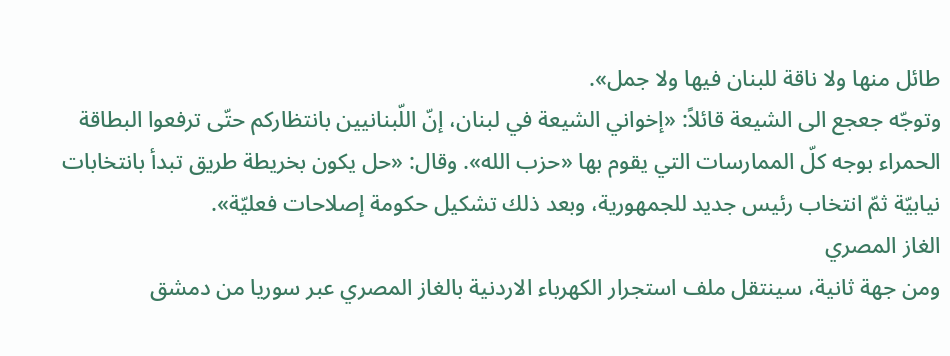طائل منها ولا ناقة للبنان فيها ولا جمل».
وتوجّه جعجع الى الشيعة قائلاً: «إخواني الشيعة في لبنان، إنّ اللّبنانيين بانتظاركم حتّى ترفعوا البطاقة الحمراء بوجه كلّ الممارسات التي يقوم بها «حزب الله». وقال: «حل يكون بخريطة طريق تبدأ بانتخابات نيابيّة ثمّ انتخاب رئيس جديد للجمهورية، وبعد ذلك تشكيل حكومة إصلاحات فعليّة».
الغاز المصري
ومن جهة ثانية، سينتقل ملف استجرار الكهرباء الاردنية بالغاز المصري عبر سوريا من دمشق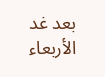بعد غد الأربعاء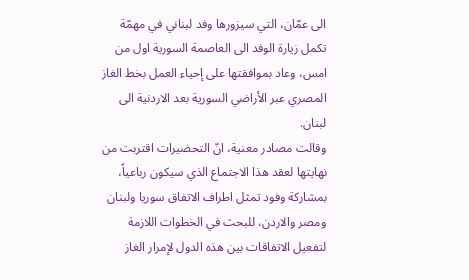الى عمّان، التي سيزورها وفد لبناني في مهمّة تكمل زيارة الوفد الى العاصمة السورية اول من امس، وعاد بموافقتها على إحياء العمل بخط الغاز المصري عبر الأراضي السورية بعد الاردنية الى لبنان.
وقالت مصادر معنية، انّ التحضيرات اقتربت من نهايتها لعقد هذا الاجتماع الذي سيكون رباعياً، بمشاركة وفود تمثل اطراف الاتفاق سوريا ولبنان ومصر والاردن، للبحث في الخطوات اللازمة لتفعيل الاتفاقات بين هذه الدول لإمرار الغاز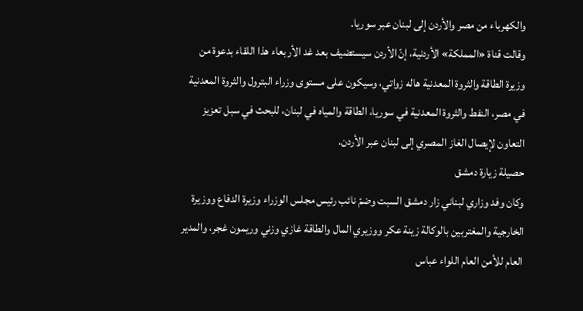والكهرباء من مصر والأردن إلى لبنان عبر سوريا.
وقالت قناة «المملكة» الأردنية، إنّ الأردن سيستضيف بعد غد الأربعاء هذا اللقاء بدعوة من وزيرة الطاقة والثروة المعدنية هاله زواتي، وسيكون على مستوى وزراء البترول والثروة المعدنية في مصر، النفط والثروة المعدنية في سوريا، الطاقة والمياه في لبنان، للبحث في سبل تعزيز التعاون لإيصال الغاز المصري إلى لبنان عبر الأردن.
حصيلة زيارة دمشق
وكان وفد وزاري لبناني زار دمشق السبت وضمّ نائب رئيس مجلس الوزراء وزيرة الدفاع ووزيرة الخارجية والمغتربين بالوكالة زينة عكر ووزيري المال والطاقة غازي وزني وريمون غجر، والمدير العام للأمن العام اللواء عباس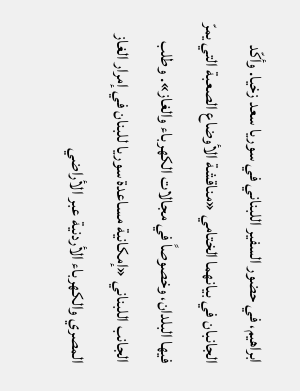ابراهيم، في حضور السفير اللبناني في سوريا سعد زخيا. وأكّد الجانبان في بيانهما الختامي «مناقشة الأوضاع الصعبة التي يمرّ فيها البلدان، وخصوصاً في مجالات الكهرباء والغاز». وطلب الجانب اللبناني «إمكانية مساعدة سوريا للبنان في إمرار الغاز المصري والكهرباء الأردنية عبر الأراضي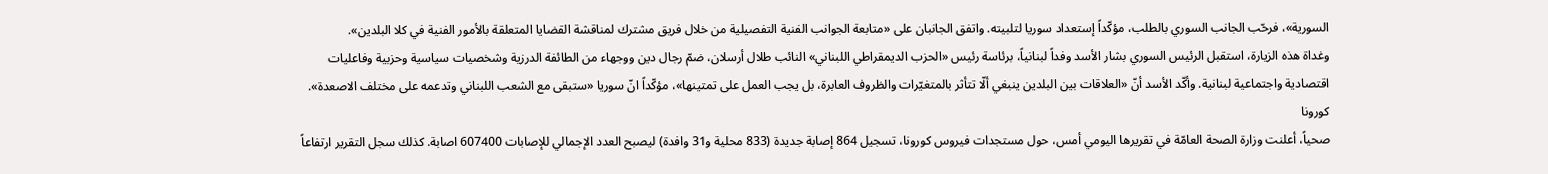السورية»، فرحّب الجانب السوري بالطلب، مؤكّداً إستعداد سوريا لتلبيته. واتفق الجانبان على «متابعة الجوانب الفنية التفصيلية من خلال فريق مشترك لمناقشة القضايا المتعلقة بالأمور الفنية في كلا البلدين».
وغداة هذه الزيارة، استقبل الرئيس السوري بشار الأسد وفداً لبنانياً، برئاسة رئيس «الحزب الديمقراطي اللبناني» النائب طلال أرسلان، ضمّ رجال دين ووجهاء من الطائفة الدرزية وشخصيات سياسية وحزبية وفاعليات اقتصادية واجتماعية لبنانية. وأكّد الأسد أنّ «العلاقات بين البلدين ينبغي ألّا تتأثر بالمتغيّرات والظروف العابرة، بل يجب العمل على تمتينها»، مؤكّداً انّ سوريا «ستبقى مع الشعب اللبناني وتدعمه على مختلف الاصعدة».
كورونا
صحياً، أعلنت وزارة الصحة العامّة في تقريرها اليومي أمس، حول مستجدات فيروس كورونا، تسجيل 864 إصابة جديدة (833 محلية و31 وافدة) ليصبح العدد الإجمالي للإصابات 607400 اصابة. كذلك سجل التقرير ارتفاعاً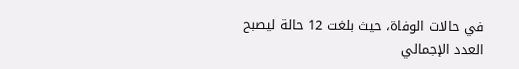في حالات الوفاة، حيث بلغت 12 حالة ليصبح العدد الإجمالي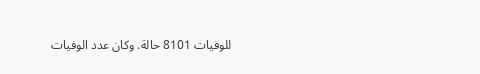للوفيات 8101 حالة. وكان عدد الوفيات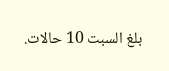بلغ السبت 10 حالات.